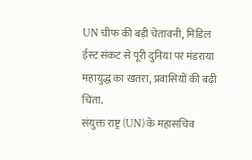UN चीफ की बड़ी चेतावनी, मिडिल ईस्ट संकट से पूरी दुनिया पर मंडराया महायुद्ध का खतरा, प्रवासियों की बढ़ी चिंता.
संयुक्त राष्ट्र (UN) के महासचिव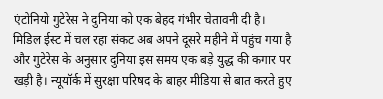एंटोनियो गुटेरेस ने दुनिया को एक बेहद गंभीर चेतावनी दी है। मिडिल ईस्ट में चल रहा संकट अब अपने दूसरे महीने में पहुंच गया है और गुटेरेस के अनुसार दुनिया इस समय एक बड़े युद्ध की कगार पर खड़ी है। न्यूयॉर्क में सुरक्षा परिषद के बाहर मीडिया से बात करते हुए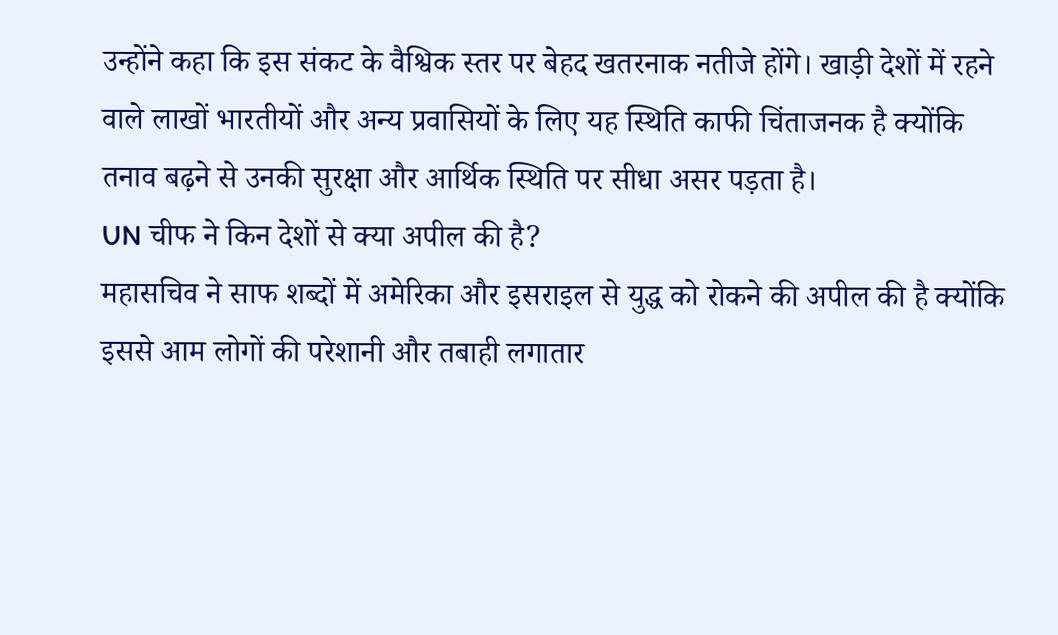उन्होंने कहा कि इस संकट के वैश्विक स्तर पर बेहद खतरनाक नतीजे होंगे। खाड़ी देशों में रहने वाले लाखों भारतीयों और अन्य प्रवासियों के लिए यह स्थिति काफी चिंताजनक है क्योंकि तनाव बढ़ने से उनकी सुरक्षा और आर्थिक स्थिति पर सीधा असर पड़ता है।
UN चीफ ने किन देशों से क्या अपील की है?
महासचिव ने साफ शब्दों में अमेरिका और इसराइल से युद्ध को रोकने की अपील की है क्योंकि इससे आम लोगों की परेशानी और तबाही लगातार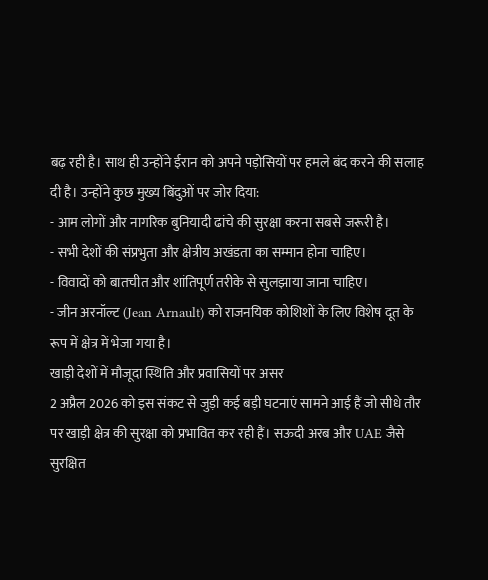बढ़ रही है। साथ ही उन्होंने ईरान को अपने पड़ोसियों पर हमले बंद करने की सलाह दी है। उन्होंने कुछ मुख्य बिंदुओं पर जोर दिया:
- आम लोगों और नागरिक बुनियादी ढांचे की सुरक्षा करना सबसे जरूरी है।
- सभी देशों की संप्रभुता और क्षेत्रीय अखंडता का सम्मान होना चाहिए।
- विवादों को बातचीत और शांतिपूर्ण तरीके से सुलझाया जाना चाहिए।
- जीन अरनॉल्ट (Jean Arnault) को राजनयिक कोशिशों के लिए विशेष दूत के रूप में क्षेत्र में भेजा गया है।
खाड़ी देशों में मौजूदा स्थिति और प्रवासियों पर असर
2 अप्रैल 2026 को इस संकट से जुड़ी कई बड़ी घटनाएं सामने आई हैं जो सीधे तौर पर खाड़ी क्षेत्र की सुरक्षा को प्रभावित कर रही हैं। सऊदी अरब और UAE जैसे सुरक्षित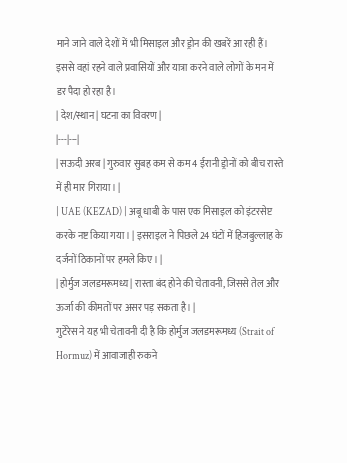माने जाने वाले देशों में भी मिसाइल और ड्रोन की खबरें आ रही हैं। इससे वहां रहने वाले प्रवासियों और यात्रा करने वाले लोगों के मन में डर पैदा हो रहा है।
| देश/स्थान | घटना का विवरण |
|---|---|
| सऊदी अरब | गुरुवार सुबह कम से कम 4 ईरानी ड्रोनों को बीच रास्ते में ही मार गिराया। |
| UAE (KEZAD) | अबू धाबी के पास एक मिसाइल को इंटरसेप्ट करके नष्ट किया गया। | इसराइल ने पिछले 24 घंटों में हिजबुल्लाह के दर्जनों ठिकानों पर हमले किए। |
| होर्मुज जलडमरूमध्य | रास्ता बंद होने की चेतावनी, जिससे तेल और ऊर्जा की कीमतों पर असर पड़ सकता है। |
गुटेरेस ने यह भी चेतावनी दी है कि होर्मुज जलडमरूमध्य (Strait of Hormuz) में आवाजाही रुकने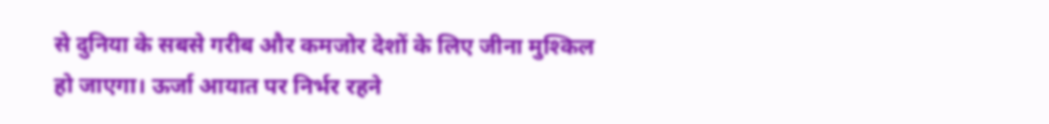से दुनिया के सबसे गरीब और कमजोर देशों के लिए जीना मुश्किल हो जाएगा। ऊर्जा आयात पर निर्भर रहने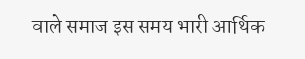वाले समाज इस समय भारी आर्थिक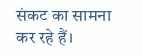संकट का सामना कर रहे हैं।